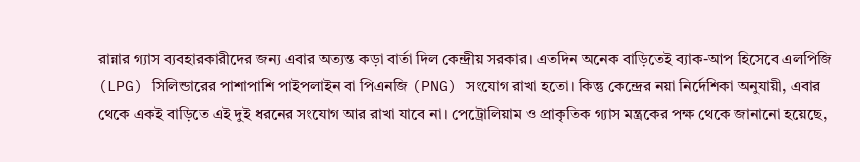রান্নার গ্যাস ব্যবহারকারীদের জন্য এবার অত্যন্ত কড়া বার্তা দিল কেন্দ্রীয় সরকার। এতদিন অনেক বাড়িতেই ব্যাক-আপ হিসেবে এলপিজি (LPG) সিলিন্ডারের পাশাপাশি পাইপলাইন বা পিএনজি (PNG) সংযোগ রাখা হতো। কিন্তু কেন্দ্রের নয়া নির্দেশিকা অনুযায়ী, এবার থেকে একই বাড়িতে এই দুই ধরনের সংযোগ আর রাখা যাবে না। পেট্রোলিয়াম ও প্রাকৃতিক গ্যাস মন্ত্রকের পক্ষ থেকে জানানো হয়েছে,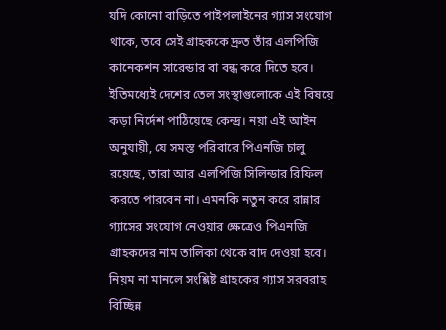যদি কোনো বাড়িতে পাইপলাইনের গ্যাস সংযোগ থাকে, তবে সেই গ্রাহককে দ্রুত তাঁর এলপিজি কানেকশন সারেন্ডার বা বন্ধ করে দিতে হবে।
ইতিমধ্যেই দেশের তেল সংস্থাগুলোকে এই বিষয়ে কড়া নির্দেশ পাঠিয়েছে কেন্দ্র। নয়া এই আইন অনুযায়ী, যে সমস্ত পরিবারে পিএনজি চালু রয়েছে, তারা আর এলপিজি সিলিন্ডার রিফিল করতে পারবেন না। এমনকি নতুন করে রান্নার গ্যাসের সংযোগ নেওয়ার ক্ষেত্রেও পিএনজি গ্রাহকদের নাম তালিকা থেকে বাদ দেওয়া হবে। নিয়ম না মানলে সংশ্লিষ্ট গ্রাহকের গ্যাস সরবরাহ বিচ্ছিন্ন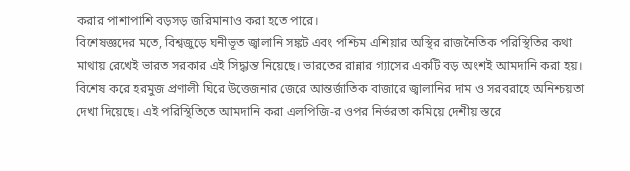করার পাশাপাশি বড়সড় জরিমানাও করা হতে পারে।
বিশেষজ্ঞদের মতে, বিশ্বজুড়ে ঘনীভূত জ্বালানি সঙ্কট এবং পশ্চিম এশিয়ার অস্থির রাজনৈতিক পরিস্থিতির কথা মাথায় রেখেই ভারত সরকার এই সিদ্ধান্ত নিয়েছে। ভারতের রান্নার গ্যাসের একটি বড় অংশই আমদানি করা হয়। বিশেষ করে হরমুজ প্রণালী ঘিরে উত্তেজনার জেরে আন্তর্জাতিক বাজারে জ্বালানির দাম ও সরবরাহে অনিশ্চয়তা দেখা দিয়েছে। এই পরিস্থিতিতে আমদানি করা এলপিজি-র ওপর নির্ভরতা কমিয়ে দেশীয় স্তরে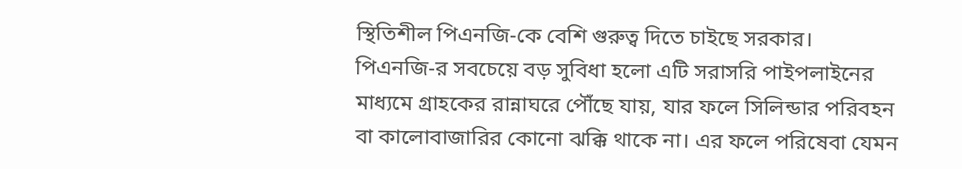স্থিতিশীল পিএনজি-কে বেশি গুরুত্ব দিতে চাইছে সরকার।
পিএনজি-র সবচেয়ে বড় সুবিধা হলো এটি সরাসরি পাইপলাইনের মাধ্যমে গ্রাহকের রান্নাঘরে পৌঁছে যায়, যার ফলে সিলিন্ডার পরিবহন বা কালোবাজারির কোনো ঝক্কি থাকে না। এর ফলে পরিষেবা যেমন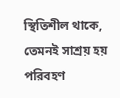স্থিতিশীল থাকে, তেমনই সাশ্রয় হয় পরিবহণ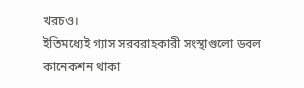খরচও।
ইতিমধ্যেই গ্যাস সরবরাহকারী সংস্থাগুলো ডবল কানেকশন থাকা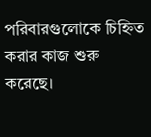পরিবারগুলোকে চিহ্নিত করার কাজ শুরু করেছে।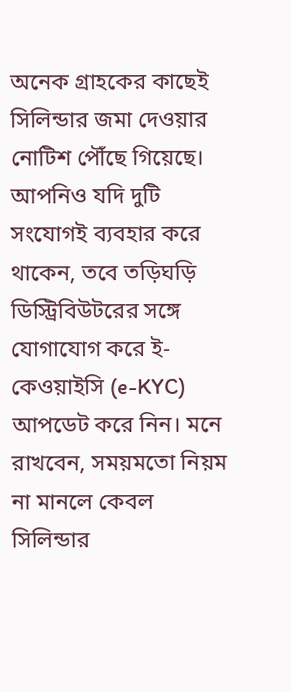অনেক গ্রাহকের কাছেই সিলিন্ডার জমা দেওয়ার নোটিশ পৌঁছে গিয়েছে। আপনিও যদি দুটি সংযোগই ব্যবহার করে থাকেন, তবে তড়িঘড়ি ডিস্ট্রিবিউটরের সঙ্গে যোগাযোগ করে ই-কেওয়াইসি (e-KYC) আপডেট করে নিন। মনে রাখবেন, সময়মতো নিয়ম না মানলে কেবল সিলিন্ডার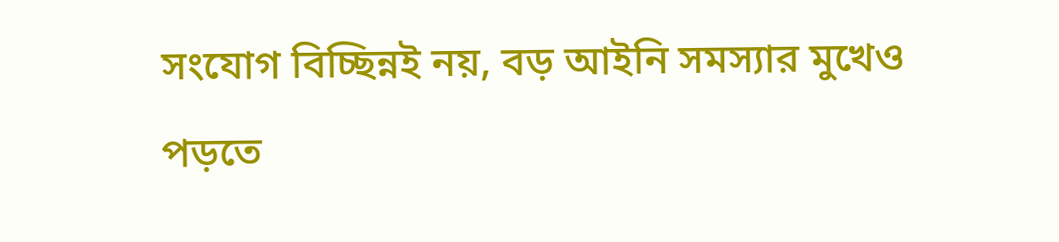সংযোগ বিচ্ছিন্নই নয়, বড় আইনি সমস্যার মুখেও পড়তে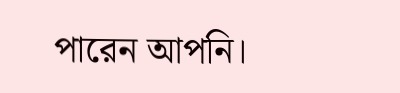পারেন আপনি।